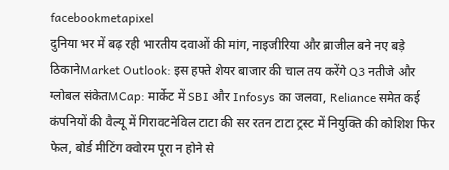facebookmetapixel
दुनिया भर में बढ़ रही भारतीय दवाओं की मांग, नाइजीरिया और ब्राजील बने नए बड़े ठिकानेMarket Outlook: इस हफ्ते शेयर बाजार की चाल तय करेंगे Q3 नतीजे और ग्लोबल संकेतMCap: मार्केट में SBI और Infosys का जलवा, Reliance समेत कई कंपनियों की वैल्यू में गिरावटनेविल टाटा की सर रतन टाटा ट्रस्ट में नियुक्ति की कोशिश फिर फेल, बोर्ड मीटिंग क्वोरम पूरा न होने से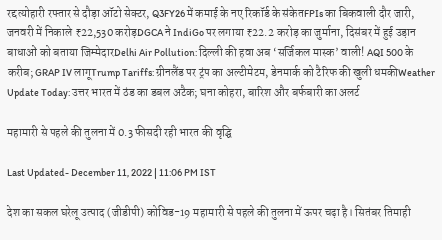रद्दत्योहारी रफ्तार से दौड़ा ऑटो सेक्टर, Q3FY26 में कमाई के नए रिकॉर्ड के संकेतFPIs का बिकवाली दौर जारी, जनवरी में निकाले ₹22,530 करोड़DGCA ने IndiGo पर लगाया ₹22.2 करोड़ का जुर्माना, दिसंबर में हुई उड़ान बाधाओं को बताया जिम्मेदारDelhi Air Pollution: दिल्ली की हवा अब ‘सर्जिकल मास्क’ वाली! AQI 500 के करीब; GRAP IV लागूTrump Tariffs: ग्रीनलैंड पर ट्रंप का अल्टीमेटम, डेनमार्क को टैरिफ की खुली धमकीWeather Update Today: उत्तर भारत में ठंड का डबल अटैक; घना कोहरा, बारिश और बर्फबारी का अलर्ट

महामारी से पहले की तुलना में 0.3 फीसदी रही भारत की वृद्घि

Last Updated- December 11, 2022 | 11:06 PM IST

देश का सकल घरेलू उत्पाद (जीडीपी) कोविड-19 महामारी से पहले की तुलना में ऊपर चढ़ा है। सितंबर तिमाही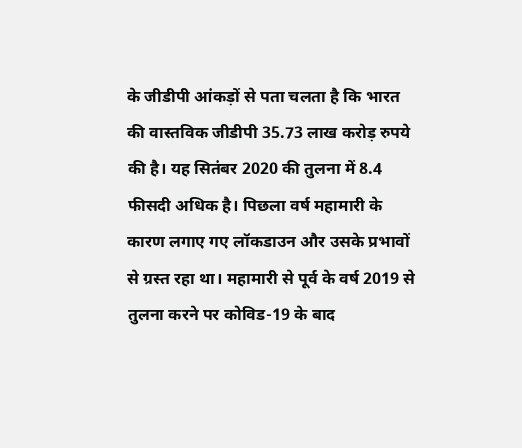के जीडीपी आंकड़ों से पता चलता है कि भारत की वास्तविक जीडीपी 35.73 लाख करोड़ रुपये की है। यह सितंबर 2020 की तुलना में 8.4 फीसदी अधिक है। पिछला वर्ष महामारी के कारण लगाए गए लॉकडाउन और उसके प्रभावों से ग्रस्त रहा था। महामारी से पूर्व के वर्ष 2019 से तुलना करने पर कोविड-19 के बाद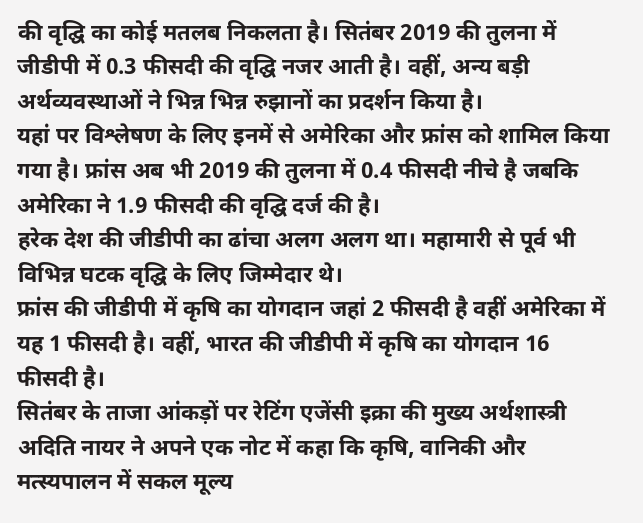की वृद्घि का कोई मतलब निकलता है। सितंबर 2019 की तुलना में जीडीपी में 0.3 फीसदी की वृद्घि नजर आती है। वहीं, अन्य बड़ी अर्थव्यवस्थाओं ने भिन्न भिन्न रुझानों का प्रदर्शन किया है।
यहां पर विश्लेषण के लिए इनमें से अमेरिका और फ्रांस को शामिल किया गया है। फ्रांस अब भी 2019 की तुलना में 0.4 फीसदी नीचे है जबकि अमेरिका ने 1.9 फीसदी की वृद्घि दर्ज की है।
हरेक देश की जीडीपी का ढांचा अलग अलग था। महामारी से पूर्व भी विभिन्न घटक वृद्घि के लिए जिम्मेदार थे।
फ्रांस की जीडीपी में कृषि का योगदान जहां 2 फीसदी है वहीं अमेरिका में यह 1 फीसदी है। वहीं, भारत की जीडीपी में कृषि का योगदान 16 फीसदी है।
सितंबर के ताजा आंकड़ों पर रेटिंग एजेंसी इक्रा की मुख्य अर्थशास्त्री अदिति नायर ने अपने एक नोट में कहा कि कृषि, वानिकी और मत्स्यपालन में सकल मूल्य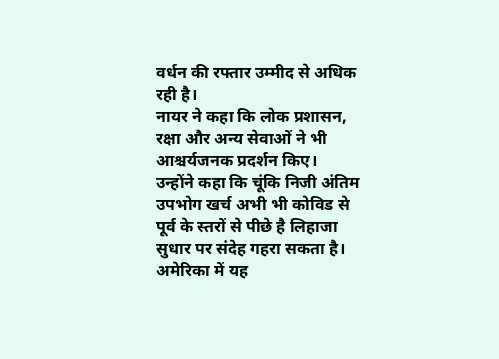वर्धन की रफ्तार उम्मीद से अधिक रही है।
नायर ने कहा कि लोक प्रशासन, रक्षा और अन्य सेवाओं ने भी आश्चर्यजनक प्रदर्शन किए।
उन्होंने कहा कि चूंकि निजी अंतिम उपभोग खर्च अभी भी कोविड से पूर्व के स्तरों से पीछे है लिहाजा सुधार पर संदेह गहरा सकता है।
अमेरिका में यह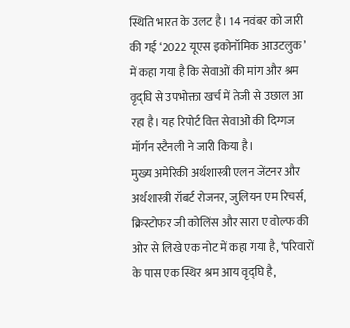स्थिति भारत के उलट है। 14 नवंबर को जारी की गई ‘2022 यूएस इकोनॉमिक आउटलुक’ में कहा गया है कि सेवाओं की मांग और श्रम वृद्घि से उपभोक्ता खर्च में तेजी से उछाल आ रहा है। यह रिपोर्ट वित्त सेवाओं की दिग्गज मॉर्गन स्टैनली ने जारी किया है।
मुख्य अमेरिकी अर्थशास्त्री एलन जेंटनर और अर्थशास्त्री रॉबर्ट रोजनर, जुलियन एम रिचर्स, क्रिस्टोफर जी कोलिंस और सारा ए वोल्फ की ओर से लिखे एक नोट में कहा गया है, ‘परिवारों के पास एक स्थिर श्रम आय वृद्घि है,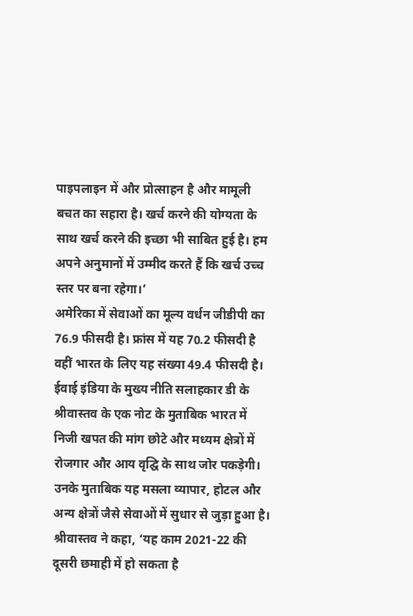पाइपलाइन में और प्रोत्साहन है और मामूली बचत का सहारा है। खर्च करने की योग्यता के साथ खर्च करने की इच्छा भी साबित हुई है। हम अपने अनुमानों में उम्मीद करते हैं कि खर्च उच्च स्तर पर बना रहेगा।’
अमेरिका में सेवाओं का मूल्य वर्धन जीडीपी का 76.9 फीसदी है। फ्रांस में यह 70.2 फीसदी है वहीं भारत के लिए यह संख्या 49.4 फीसदी है।
ईवाई इंडिया के मुख्य नीति सलाहकार डी के श्रीवास्तव के एक नोट के मुताबिक भारत में निजी खपत की मांग छोटे और मध्यम क्षेत्रों में रोजगार और आय वृद्घि के साथ जोर पकड़ेगी। उनके मुताबिक यह मसला व्यापार, होटल और अन्य क्षेत्रों जैसे सेवाओं में सुधार से जुड़ा हुआ है।
श्रीवास्तव ने कहा, ‘यह काम 2021-22 की दूसरी छमाही में हो सकता है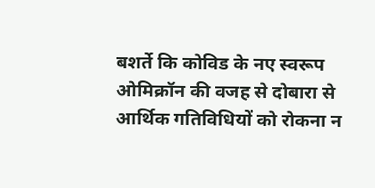बशर्ते कि कोविड के नए स्वरूप ओमिक्रॉन की वजह से दोबारा से आर्थिक गतिविधियों को रोकना न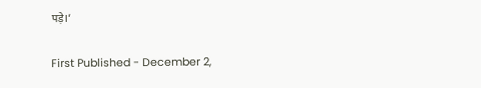पड़े।’

First Published - December 2,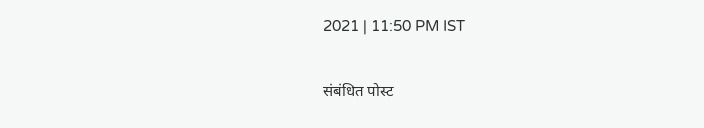2021 | 11:50 PM IST

संबंधित पोस्ट